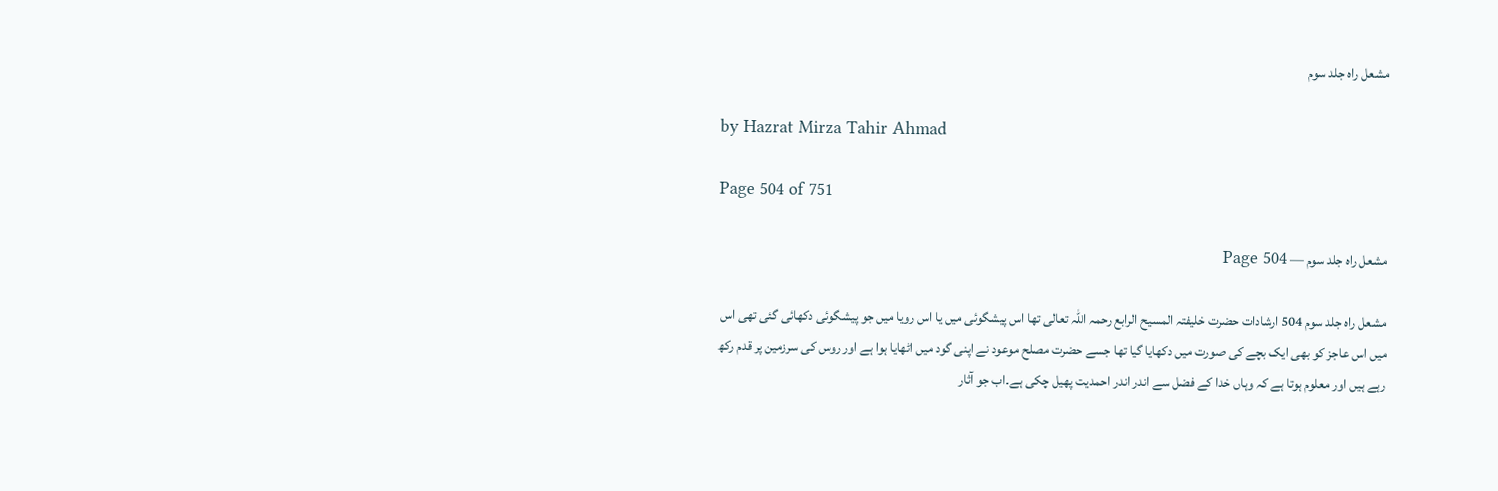مشعل راہ جلد سوم

by Hazrat Mirza Tahir Ahmad

Page 504 of 751

مشعل راہ جلد سوم — Page 504

مشعل راه جلد سوم 504 ارشادات حضرت خلیفتہ المسیح الرابع رحمہ اللہ تعالی تھا اس پیشگوئی میں یا اس رویا میں جو پیشگوئی دکھائی گئی تھی اس میں اس عاجز کو بھی ایک بچے کی صورت میں دکھایا گیا تھا جسے حضرت مصلح موعود نے اپنی گود میں اٹھایا ہوا ہے اور روس کی سرزمین پر قدم رکھ رہے ہیں اور معلوم ہوتا ہے کہ وہاں خدا کے فضل سے اندر اندر احمدیت پھیل چکی ہے۔اب جو آثار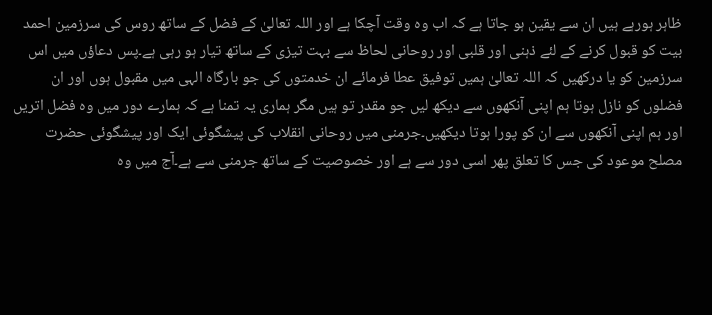ظاہر ہورہے ہیں ان سے یقین ہو جاتا ہے کہ اب وہ وقت آچکا ہے اور اللہ تعالیٰ کے فضل کے ساتھ روس کی سرزمین احمد بیت کو قبول کرنے کے لئے ذہنی اور قلبی اور روحانی لحاظ سے بہت تیزی کے ساتھ تیار ہو رہی ہے۔پس دعاؤں میں اس سرزمین کو یا درکھیں کہ اللہ تعالیٰ ہمیں توفیق عطا فرمائے ان خدمتوں کی جو بارگاہ الہی میں مقبول ہوں اور ان فضلوں کو نازل ہوتا ہم اپنی آنکھوں سے دیکھ لیں جو مقدر تو ہیں مگر ہماری یہ تمنا ہے کہ ہمارے دور میں وہ فضل اتریں اور ہم اپنی آنکھوں سے ان کو پورا ہوتا دیکھیں۔جرمنی میں روحانی انقلاب کی پیشگوئی ایک اور پیشگوئی حضرت مصلح موعود کی جس کا تعلق پھر اسی دور سے ہے اور خصوصیت کے ساتھ جرمنی سے ہے۔آج میں وہ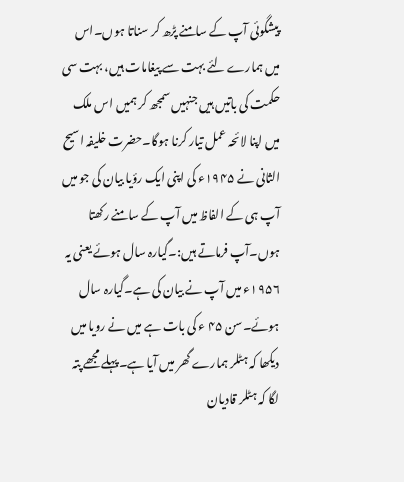پیشگوئی آپ کے سامنے پڑھ کر سناتا ہوں۔اس میں ہمارے لئے بہت سے پیغامات ہیں، بہت سی حکمت کی باتیں ہیں جنہیں سمجھ کر ہمیں اس ملک میں اپنا لائحہ عمل تیار کرنا ہوگا۔حضرت خلیفہ اسیح الثانی نے ۱۹۴۵ء کی اپنی ایک رؤیا بیان کی جو میں آپ ہی کے الفاظ میں آپ کے سامنے رکھتا ہوں۔آپ فرماتے ہیں:۔گیارہ سال ہوئے یعنی یہ ۱۹۵۶ء میں آپ نے بیان کی ہے۔گیارہ سال ہوئے۔سن ۴۵ ء کی بات ہے میں نے رویا میں دیکھا کہ ہٹلر ہمارے گھر میں آیا ہے۔پہلے مجھے پتہ لگا کہ ہٹلر قادیان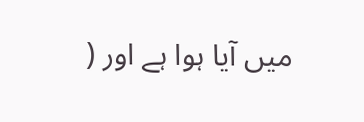میں آیا ہوا ہے اور (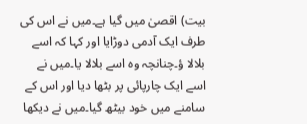بیت) اقصیٰ میں گیا ہے۔میں نے اس کی طرف ایک آدمی دوڑایا اور کہا کہ اسے بلالا ؤ۔چنانچہ وہ اسے بلالا یا۔میں نے اسے ایک چارپائی پر بٹھا دیا اور اس کے سامنے میں خود بیٹھ گیا۔میں نے دیکھا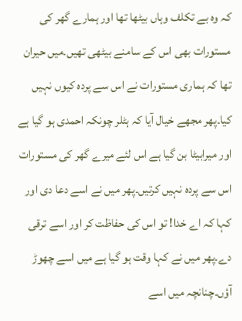کہ وہ بے تکلف وہاں بیٹھا تھا اور ہمارے گھر کی مستورات بھی اس کے سامنے بیٹھی تھیں۔میں حیران تھا کہ ہماری مستورات نے اس سے پردہ کیوں نہیں کیا۔پھر مجھے خیال آیا کہ ہٹلر چونکہ احمدی ہو گیا ہے اور میرابیٹا بن گیا ہے اس لئے میرے گھر کی مستورات اس سے پردہ نہیں کرتیں۔پھر میں نے اسے دعا دی اور کہا کہ اے خدا! تو اس کی حفاظت کر اور اسے ترقی دے۔پھر میں نے کہا وقت ہو گیا ہے میں اسے چھوڑ آؤں۔چنانچہ میں اسے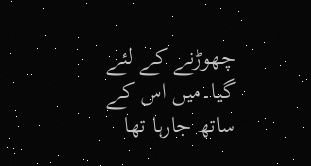چھوڑنے کے لئے گیا۔میں اس کے ساتھ جارہا تھا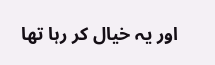اور یہ خیال کر رہا تھا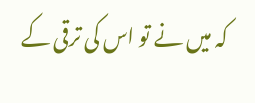کہ میں نے تو اس کی ترقی کے